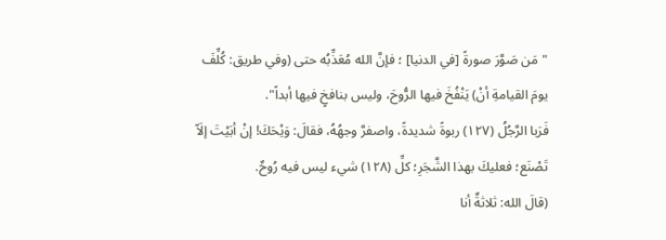"مَن صَوَّرَ صورةً [في الدنيا] ؛ فإنَّ الله مُعَذِّبُه حتى (وفي طريق: كُلِّفَ يومَ القيامةِ أنْ) يَنْفُخَ فيها الرُّوحَ، وليس بنافخٍ فيها أبداً".
فَرَبا الرَّجُلُ (١٢٧) ربوةً شديدةً، واصفرَّ وجهُهُ، فقالَ: وَيْحَكَ! إنْ أبَيْتَ إلَاّ تَصْنَع؛ فعليكَ بهذا الشَّجَرِ؛ كلِّ (١٢٨) شيء ليس فيه رُوحٌ.
(قالَ الله: ثلاثةٌ أنا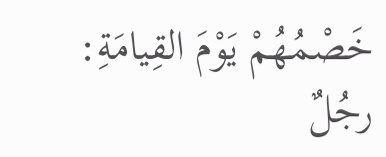خَصْمُهُمْ يَوْمَ القِيامَةِ: رجُلٌ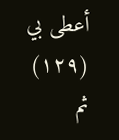أعطى بي (١٢٩) ثم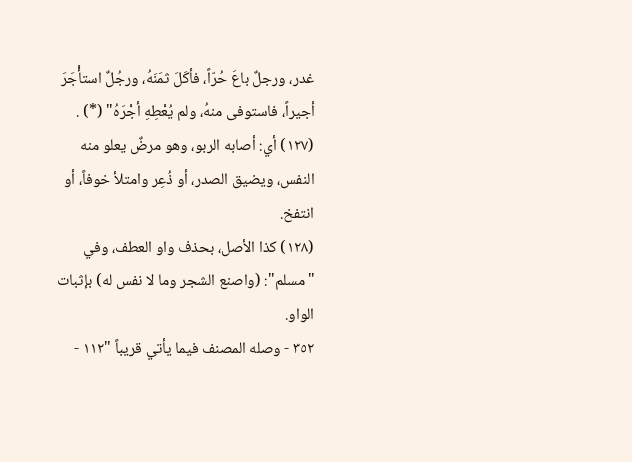غدر، ورجلٌ باعَ حُرّاً، فأكَلَ ثمَنَهُ، ورجُلٌ استأْجَرَ أجيراً، فاستوفى منهُ، ولم يُعْطِهِ أجْرَهُ" (*) .
(١٢٧) أي: أصابه الربو، وهو مرضٌ يعلو منه النفس، ويضيق الصدر، أو ذُعِر وامتلأ خوفاً، أو انتفخ.
(١٢٨) كذا الأصل، بحذف واو العطف، وفي "مسلم": (واصنع الشجر وما لا نفس له) بإثبات الواو.
٣٥٢ - وصله المصنف فيما يأتي قريباً "١١٢ -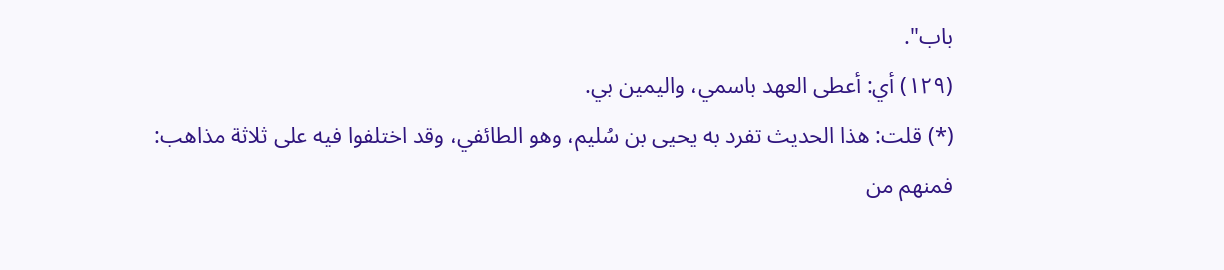باب".
(١٢٩) أي: أعطى العهد باسمي، واليمين بي.
(*) قلت: هذا الحديث تفرد به يحيى بن سُليم، وهو الطائفي، وقد اختلفوا فيه على ثلاثة مذاهب:
فمنهم من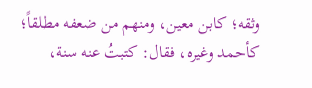وثقه؛ كابن معين، ومنهم من ضعفه مطلقاً؛ كأحمد وغيره، فقال: كتبتُ عنه سنة،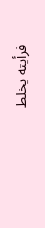فرأيته يخلط